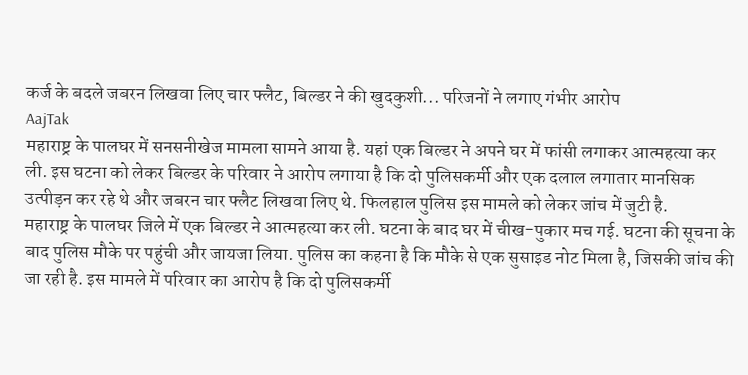कर्ज के बदले जबरन लिखवा लिए चार फ्लैट, बिल्डर ने की खुदकुशी... परिजनों ने लगाए गंभीर आरोप
AajTak
महाराष्ट्र के पालघर में सनसनीखेज मामला सामने आया है. यहां एक बिल्डर ने अपने घर में फांसी लगाकर आत्महत्या कर ली. इस घटना को लेकर बिल्डर के परिवार ने आरोप लगाया है कि दो पुलिसकर्मी और एक दलाल लगातार मानसिक उत्पीड़न कर रहे थे और जबरन चार फ्लैट लिखवा लिए थे. फिलहाल पुलिस इस मामले को लेकर जांच में जुटी है.
महाराष्ट्र के पालघर जिले में एक बिल्डर ने आत्महत्या कर ली. घटना के बाद घर में चीख-पुकार मच गई. घटना की सूचना के बाद पुलिस मौके पर पहुंची और जायजा लिया. पुलिस का कहना है कि मौके से एक सुसाइड नोट मिला है, जिसकी जांच की जा रही है. इस मामले में परिवार का आरोप है कि दो पुलिसकर्मी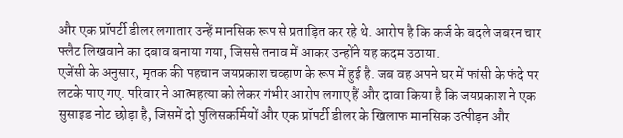और एक प्रॉपर्टी डीलर लगातार उन्हें मानसिक रूप से प्रताड़ित कर रहे थे. आरोप है कि कर्ज के बदले जबरन चार फ्लैट लिखवाने का दबाव बनाया गया, जिससे तनाव में आकर उन्होंने यह कदम उठाया.
एजेंसी के अनुसार, मृतक की पहचान जयप्रकाश चव्हाण के रूप में हुई है. जब वह अपने घर में फांसी के फंदे पर लटके पाए गए. परिवार ने आत्महत्या को लेकर गंभीर आरोप लगाए हैं और दावा किया है कि जयप्रकाश ने एक सुसाइड नोट छोड़ा है, जिसमें दो पुलिसकर्मियों और एक प्रॉपर्टी डीलर के खिलाफ मानसिक उत्पीड़न और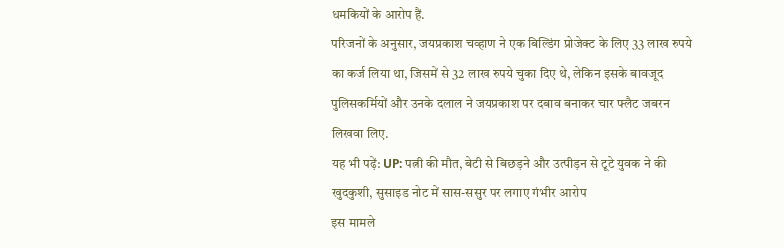धमकियों के आरोप हैं.
परिजनों के अनुसार, जयप्रकाश चव्हाण ने एक बिल्डिंग प्रोजेक्ट के लिए 33 लाख रुपये का कर्ज लिया था, जिसमें से 32 लाख रुपये चुका दिए थे, लेकिन इसके बावजूद पुलिसकर्मियों और उनके दलाल ने जयप्रकाश पर दबाव बनाकर चार फ्लैट जबरन लिखवा लिए.
यह भी पढ़ें: UP: पत्नी की मौत, बेटी से बिछड़ने और उत्पीड़न से टूटे युवक ने की खुदकुशी, सुसाइड नोट में सास-ससुर पर लगाए गंभीर आरोप
इस मामले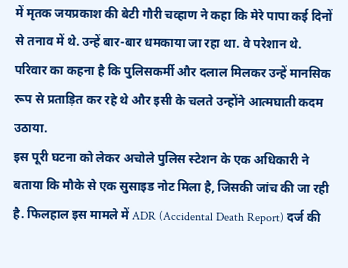में मृतक जयप्रकाश की बेटी गौरी चव्हाण ने कहा कि मेरे पापा कई दिनों से तनाव में थे. उन्हें बार-बार धमकाया जा रहा था. वे परेशान थे. परिवार का कहना है कि पुलिसकर्मी और दलाल मिलकर उन्हें मानसिक रूप से प्रताड़ित कर रहे थे और इसी के चलते उन्होंने आत्मघाती कदम उठाया.
इस पूरी घटना को लेकर अचोले पुलिस स्टेशन के एक अधिकारी ने बताया कि मौके से एक सुसाइड नोट मिला है, जिसकी जांच की जा रही है. फिलहाल इस मामले में ADR (Accidental Death Report) दर्ज की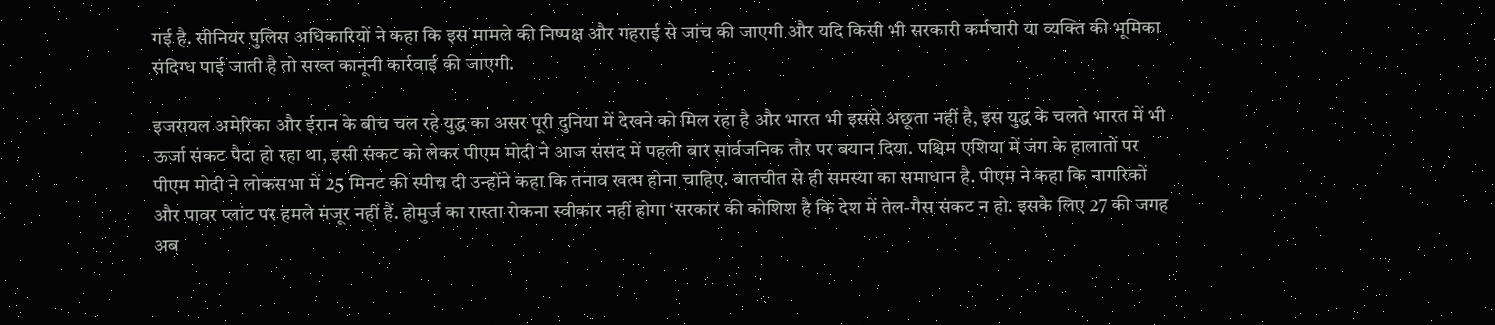गई है. सीनियर पुलिस अधिकारियों ने कहा कि इस मामले की निष्पक्ष और गहराई से जांच की जाएगी और यदि किसी भी सरकारी कर्मचारी या व्यक्ति की भूमिका संदिग्ध पाई जाती है तो सख्त कानूनी कार्रवाई की जाएगी.

इजरायल अमेरिका और ईरान के बीच चल रहे युद्ध का असर पूरी दुनिया में देखने को मिल रहा है और भारत भी इससे अछूता नहीं है, इस युद्ध के चलते भारत में भी ऊर्जा संकट पैदा हो रहा था, इसी संकट को लेकर पीएम मोदी ने आज संसद में पहली बार सार्वजनिक तौर पर बयान दिया. पश्चिम एशिया में जंग के हालातों पर पीएम मोदी ने लोकसभा में 25 मिनट की स्पीच दी उन्होंने कहा कि तनाव खत्म होना चाहिए. बातचीत से ही समस्या का समाधान है. पीएम ने कहा कि नागरिकों और पावर प्लांट पर हमले मंजूर नहीं हैं. होमुर्ज का रास्ता रोकना स्वीकार नहीं होगा ‘सरकार की कोशिश है कि देश में तेल-गैस संकट न हो. इसके लिए 27 की जगह अब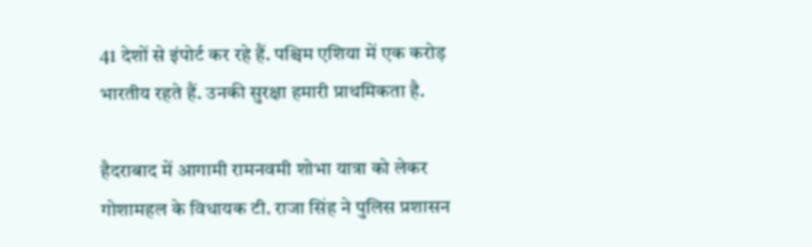41 देशों से इंपोर्ट कर रहे हैं. पश्चिम एशिया में एक करोड़ भारतीय रहते हैं. उनकी सुरक्षा हमारी प्राथमिकता है.

हैदराबाद में आगामी रामनवमी शोभा यात्रा को लेकर गोशामहल के विधायक टी. राजा सिंह ने पुलिस प्रशासन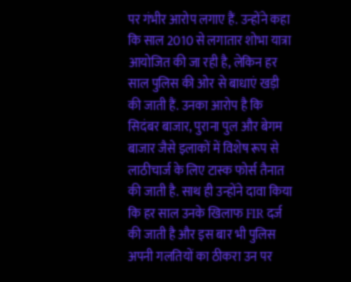पर गंभीर आरोप लगाए हैं. उन्होंने कहा कि साल 2010 से लगातार शोभा यात्रा आयोजित की जा रही है, लेकिन हर साल पुलिस की ओर से बाधाएं खड़ी की जाती हैं. उनका आरोप है कि सिदंबर बाजार, पुराना पुल और बेगम बाजार जैसे इलाकों में विशेष रूप से लाठीचार्ज के लिए टास्क फोर्स तैनात की जाती है. साथ ही उन्होंने दावा किया कि हर साल उनके खिलाफ FIR दर्ज की जाती है और इस बार भी पुलिस अपनी गलतियों का ठीकरा उन पर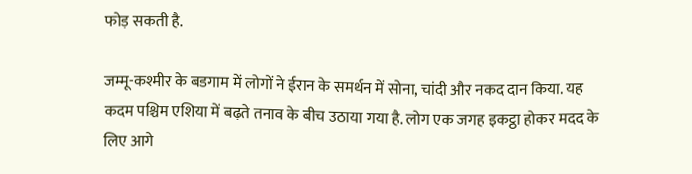फोड़ सकती है.

जम्मू-कश्मीर के बडगाम में लोगों ने ईरान के समर्थन में सोना, चांदी और नकद दान किया. यह कदम पश्चिम एशिया में बढ़ते तनाव के बीच उठाया गया है. लोग एक जगह इकट्ठा होकर मदद के लिए आगे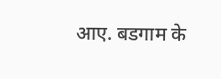आए. बडगाम के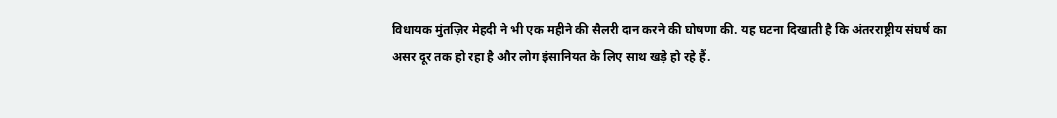विधायक मुंतज़िर मेहदी ने भी एक महीने की सैलरी दान करने की घोषणा की. यह घटना दिखाती है कि अंतरराष्ट्रीय संघर्ष का असर दूर तक हो रहा है और लोग इंसानियत के लिए साथ खड़े हो रहे हैं.